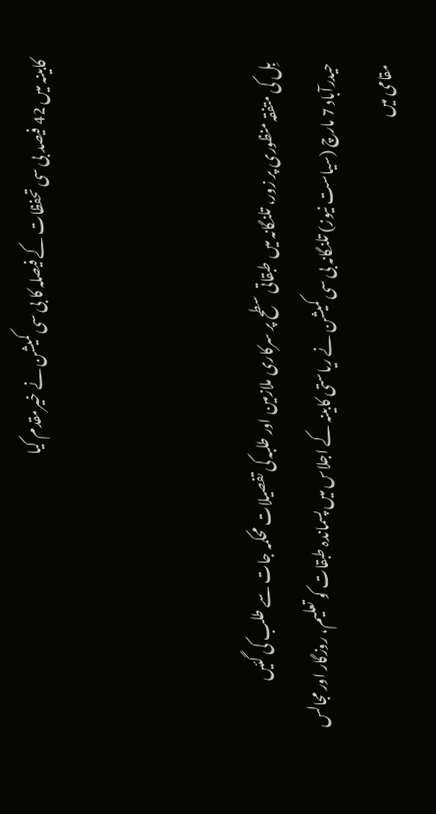کابینہ میں 42 فیصد بی سی تحفظات کے فیصلہ کا بی سی کمیشن نے خیرمقدم کیا



بِل کی متفقہ منظوری پر زور، تلنگانہ میں طبقاتی سطح پر سرکاری ملازمین اور طلبہ کی تفصیلات محکمہ جات سے طلب کی گئیں
حیدرآباد 7 مارچ (سیاست نیوز) تلنگانہ بی سی کمیشن نے ریاستی کابینہ کے اجلاس میں پسماندہ طبقات کو تعلیم، روزگار اور مجالس مقامی میں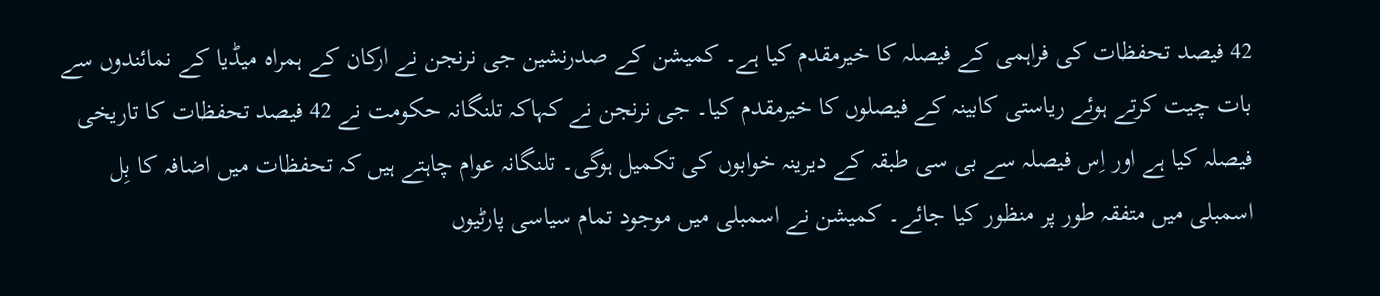42 فیصد تحفظات کی فراہمی کے فیصلہ کا خیرمقدم کیا ہے۔ کمیشن کے صدرنشین جی نرنجن نے ارکان کے ہمراہ میڈیا کے نمائندوں سے بات چیت کرتے ہوئے ریاستی کابینہ کے فیصلوں کا خیرمقدم کیا۔ جی نرنجن نے کہاکہ تلنگانہ حکومت نے 42 فیصد تحفظات کا تاریخی فیصلہ کیا ہے اور اِس فیصلہ سے بی سی طبقہ کے دیرینہ خوابوں کی تکمیل ہوگی۔ تلنگانہ عوام چاہتے ہیں کہ تحفظات میں اضافہ کا بِل اسمبلی میں متفقہ طور پر منظور کیا جائے۔ کمیشن نے اسمبلی میں موجود تمام سیاسی پارٹیوں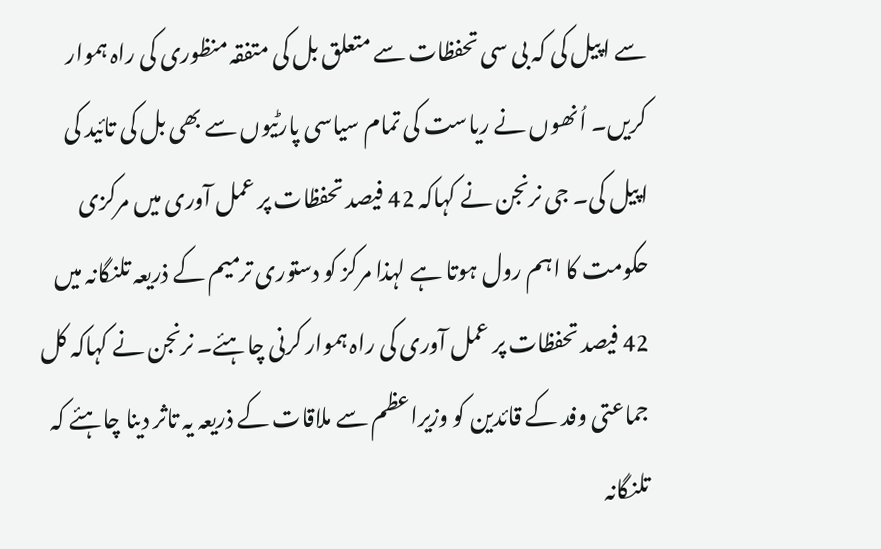سے اپیل کی کہ بی سی تحفظات سے متعلق بل کی متفقہ منظوری کی راہ ہموار کریں۔ اُنھوں نے ریاست کی تمام سیاسی پارٹیوں سے بھی بل کی تائید کی اپیل کی۔ جی نرنجن نے کہاکہ 42 فیصد تحفظات پر عمل آوری میں مرکزی حکومت کا اہم رول ہوتا ہے لہذا مرکز کو دستوری ترمیم کے ذریعہ تلنگانہ میں 42 فیصد تحفظات پر عمل آوری کی راہ ہموار کرنی چاہئے۔ نرنجن نے کہاکہ کل جماعتی وفد کے قائدین کو وزیراعظم سے ملاقات کے ذریعہ یہ تاثر دینا چاہئے کہ تلنگانہ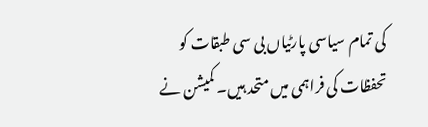کی تمام سیاسی پارٹیاں بی سی طبقات کو تحفظات کی فراہمی میں متحد ہیں۔ کمیشن نے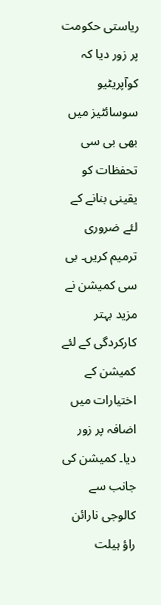ریاستی حکومت پر زور دیا کہ کوآپریٹیو سوسائٹیز میں بھی بی سی تحفظات کو یقینی بنانے کے لئے ضروری ترمیم کریں۔ بی سی کمیشن نے مزید بہتر کارکردگی کے لئے کمیشن کے اختیارات میں اضافہ پر زور دیا۔ کمیشن کی جانب سے کالوجی نارائن راؤ ہیلت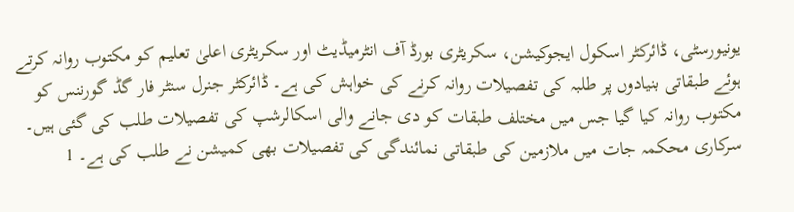یونیورسٹی، ڈائرکٹر اسکول ایجوکیشن، سکریٹری بورڈ آف انٹرمیڈیٹ اور سکریٹری اعلیٰ تعلیم کو مکتوب روانہ کرتے ہوئے طبقاتی بنیادوں پر طلبہ کی تفصیلات روانہ کرنے کی خواہش کی ہے۔ ڈائرکٹر جنرل سنٹر فار گڈ گورننس کو مکتوب روانہ کیا گیا جس میں مختلف طبقات کو دی جانے والی اسکالرشپ کی تفصیلات طلب کی گئی ہیں۔ سرکاری محکمہ جات میں ملازمین کی طبقاتی نمائندگی کی تفصیلات بھی کمیشن نے طلب کی ہے۔ 1